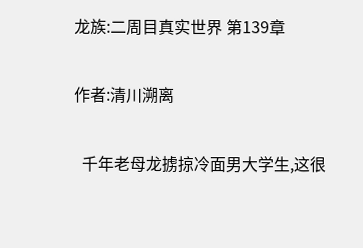龙族:二周目真实世界 第139章

作者:清川溯离

  千年老母龙掳掠冷面男大学生,这很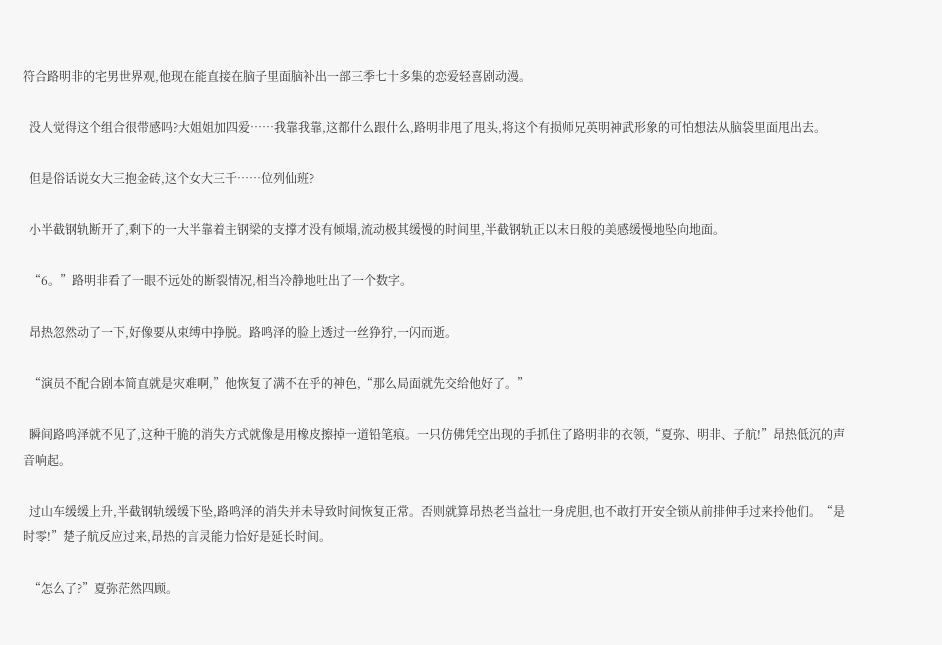符合路明非的宅男世界观,他现在能直接在脑子里面脑补出一部三季七十多集的恋爱轻喜剧动漫。

  没人觉得这个组合很带感吗?大姐姐加四爱……我靠我靠,这都什么跟什么,路明非甩了甩头,将这个有损师兄英明神武形象的可怕想法从脑袋里面甩出去。

  但是俗话说女大三抱金砖,这个女大三千……位列仙班?

  小半截钢轨断开了,剩下的一大半靠着主钢梁的支撑才没有倾塌,流动极其缓慢的时间里,半截钢轨正以末日般的美感缓慢地坠向地面。

  “6。”路明非看了一眼不远处的断裂情况,相当冷静地吐出了一个数字。

  昂热忽然动了一下,好像要从束缚中挣脱。路鸣泽的脸上透过一丝狰狞,一闪而逝。

  “演员不配合剧本简直就是灾难啊,”他恢复了满不在乎的神色,“那么局面就先交给他好了。”

  瞬间路鸣泽就不见了,这种干脆的消失方式就像是用橡皮擦掉一道铅笔痕。一只仿佛凭空出现的手抓住了路明非的衣领,“夏弥、明非、子航!”昂热低沉的声音响起。

  过山车缓缓上升,半截钢轨缓缓下坠,路鸣泽的消失并未导致时间恢复正常。否则就算昂热老当益壮一身虎胆,也不敢打开安全锁从前排伸手过来拎他们。“是时零!”楚子航反应过来,昂热的言灵能力恰好是延长时间。

  “怎么了?”夏弥茫然四顾。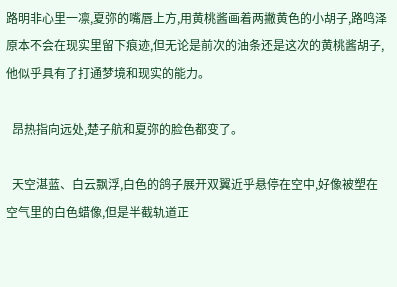路明非心里一凛,夏弥的嘴唇上方,用黄桃酱画着两撇黄色的小胡子,路鸣泽原本不会在现实里留下痕迹,但无论是前次的油条还是这次的黄桃酱胡子,他似乎具有了打通梦境和现实的能力。

  昂热指向远处,楚子航和夏弥的脸色都变了。

  天空湛蓝、白云飘浮,白色的鸽子展开双翼近乎悬停在空中,好像被塑在空气里的白色蜡像,但是半截轨道正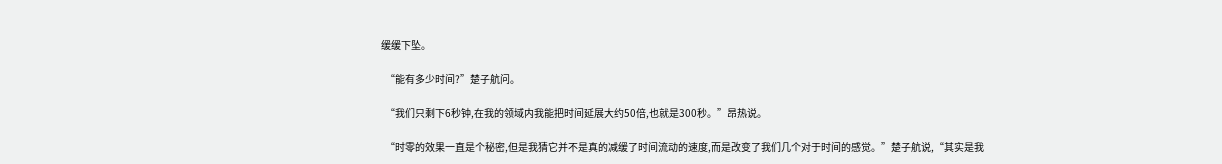缓缓下坠。

  “能有多少时间?”楚子航问。

  “我们只剩下6秒钟,在我的领域内我能把时间延展大约50倍,也就是300秒。”昂热说。

  “时零的效果一直是个秘密,但是我猜它并不是真的减缓了时间流动的速度,而是改变了我们几个对于时间的感觉。”楚子航说,“其实是我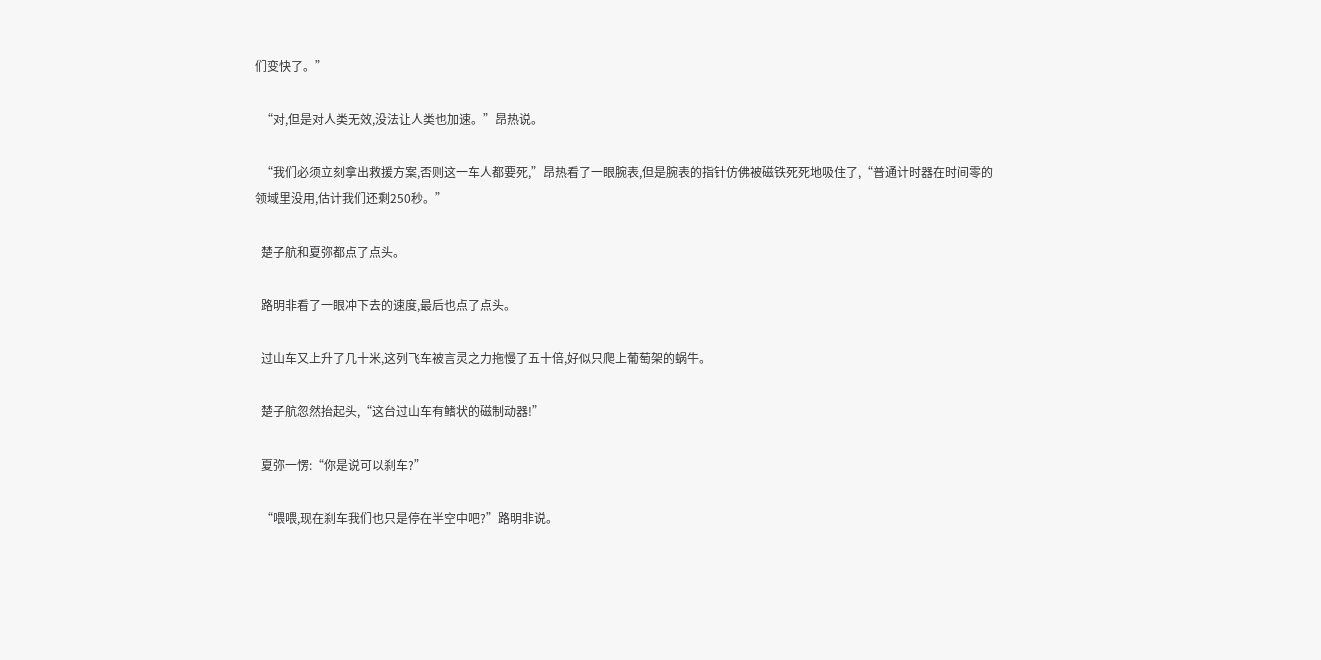们变快了。”

  “对,但是对人类无效,没法让人类也加速。”昂热说。

  “我们必须立刻拿出救援方案,否则这一车人都要死,”昂热看了一眼腕表,但是腕表的指针仿佛被磁铁死死地吸住了,“普通计时器在时间零的领域里没用,估计我们还剩250秒。”

  楚子航和夏弥都点了点头。

  路明非看了一眼冲下去的速度,最后也点了点头。

  过山车又上升了几十米,这列飞车被言灵之力拖慢了五十倍,好似只爬上葡萄架的蜗牛。

  楚子航忽然抬起头,“这台过山车有鳍状的磁制动器!”

  夏弥一愣:“你是说可以刹车?”

  “喂喂,现在刹车我们也只是停在半空中吧?”路明非说。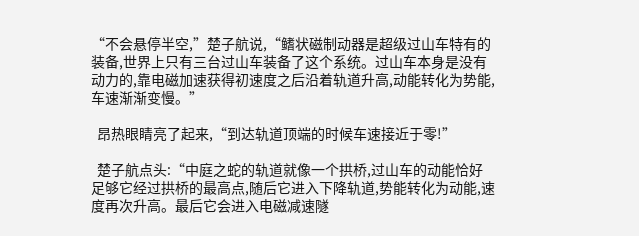“不会悬停半空,”楚子航说,“鳍状磁制动器是超级过山车特有的装备,世界上只有三台过山车装备了这个系统。过山车本身是没有动力的,靠电磁加速获得初速度之后沿着轨道升高,动能转化为势能,车速渐渐变慢。”

  昂热眼睛亮了起来,“到达轨道顶端的时候车速接近于零!”

  楚子航点头:“中庭之蛇的轨道就像一个拱桥,过山车的动能恰好足够它经过拱桥的最高点,随后它进入下降轨道,势能转化为动能,速度再次升高。最后它会进入电磁减速隧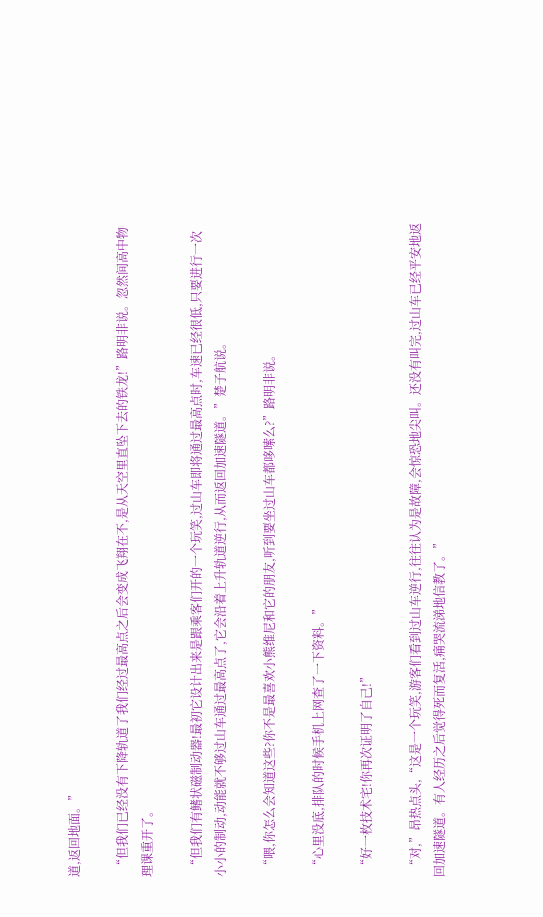道,返回地面。”

  “但我们已经没有下降轨道了我们经过最高点之后会变成飞翔在不,是从天空里直坠下去的铁龙!”路明非说。忽然间高中物理课重开了。

  “但我们有鳍状磁制动器!最初它设计出来是跟乘客们开的一个玩笑,过山车即将通过最高点时,车速已经很低,只要进行一次小小的制动,动能就不够过山车通过最高点了,它会沿着上升轨道逆行,从而返回加速隧道。”楚子航说。

  “喂,你怎么会知道这些?你不是最喜欢小熊维尼和它的朋友,听到要坐过山车都哆嗦么?”路明非说。

  “心里没底,排队的时候手机上网查了一下资料。”

  “好一枚技术宅!你再次证明了自己!”

  “对,”昂热点头,“这是一个玩笑,游客们看到过山车逆行,往往认为是故障,会惊恐地尖叫。还没有叫完,过山车已经平安地返回加速隧道。有人经历之后觉得死而复活,痛哭流涕地信教了。”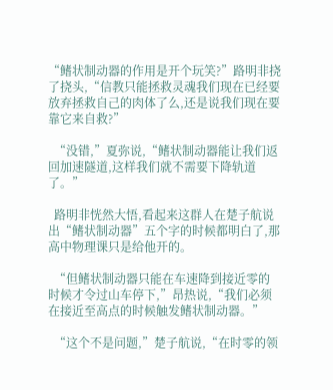“鳍状制动器的作用是开个玩笑?”路明非挠了挠头,“信教只能拯救灵魂我们现在已经要放弃拯救自己的肉体了么,还是说我们现在要靠它来自救?”

  “没错,”夏弥说,“鳍状制动器能让我们返回加速隧道,这样我们就不需要下降轨道了。”

  路明非恍然大悟,看起来这群人在楚子航说出“鳍状制动器”五个字的时候都明白了,那高中物理课只是给他开的。

  “但鳍状制动器只能在车速降到接近零的时候才令过山车停下,”昂热说,“我们必须在接近至高点的时候触发鳍状制动器。”

  “这个不是问题,”楚子航说,“在时零的领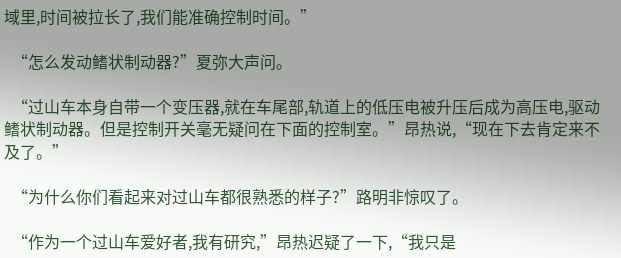域里,时间被拉长了,我们能准确控制时间。”

  “怎么发动鳍状制动器?”夏弥大声问。

  “过山车本身自带一个变压器,就在车尾部,轨道上的低压电被升压后成为高压电,驱动鳍状制动器。但是控制开关毫无疑问在下面的控制室。”昂热说,“现在下去肯定来不及了。”

  “为什么你们看起来对过山车都很熟悉的样子?”路明非惊叹了。

  “作为一个过山车爱好者,我有研究,”昂热迟疑了一下,“我只是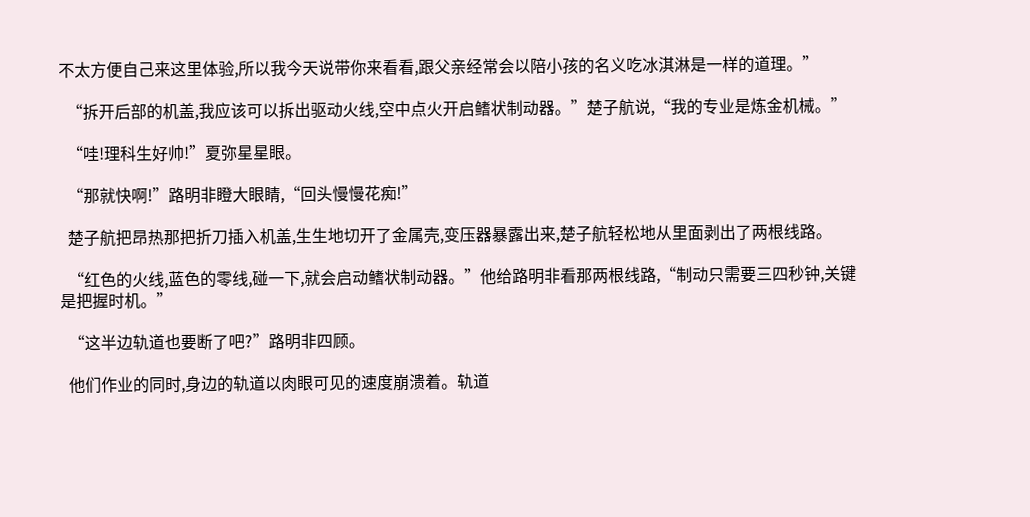不太方便自己来这里体验,所以我今天说带你来看看,跟父亲经常会以陪小孩的名义吃冰淇淋是一样的道理。”

  “拆开后部的机盖,我应该可以拆出驱动火线,空中点火开启鳍状制动器。”楚子航说,“我的专业是炼金机械。”

  “哇!理科生好帅!”夏弥星星眼。

  “那就快啊!”路明非瞪大眼睛,“回头慢慢花痴!”

  楚子航把昂热那把折刀插入机盖,生生地切开了金属壳,变压器暴露出来,楚子航轻松地从里面剥出了两根线路。

  “红色的火线,蓝色的零线,碰一下,就会启动鳍状制动器。”他给路明非看那两根线路,“制动只需要三四秒钟,关键是把握时机。”

  “这半边轨道也要断了吧?”路明非四顾。

  他们作业的同时,身边的轨道以肉眼可见的速度崩溃着。轨道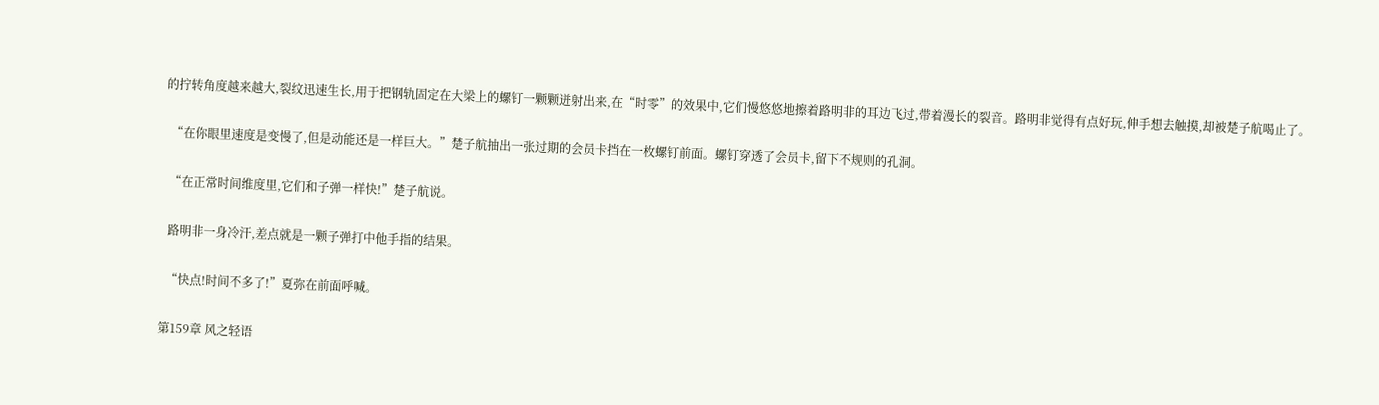的拧转角度越来越大,裂纹迅速生长,用于把钢轨固定在大梁上的螺钉一颗颗迸射出来,在“时零”的效果中,它们慢悠悠地擦着路明非的耳边飞过,带着漫长的裂音。路明非觉得有点好玩,伸手想去触摸,却被楚子航喝止了。

  “在你眼里速度是变慢了,但是动能还是一样巨大。”楚子航抽出一张过期的会员卡挡在一枚螺钉前面。螺钉穿透了会员卡,留下不规则的孔洞。

  “在正常时间维度里,它们和子弹一样快!”楚子航说。

  路明非一身冷汗,差点就是一颗子弹打中他手指的结果。

  “快点!时间不多了!”夏弥在前面呼喊。

第159章 风之轻语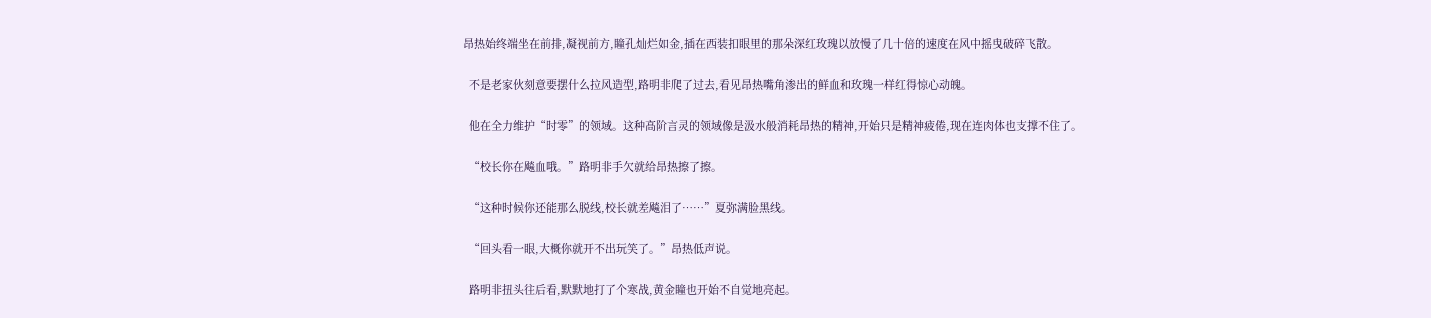昂热始终端坐在前排,凝视前方,瞳孔灿烂如金,插在西装扣眼里的那朵深红玫瑰以放慢了几十倍的速度在风中摇曳破碎飞散。

  不是老家伙刻意要摆什么拉风造型,路明非爬了过去,看见昂热嘴角渗出的鲜血和玫瑰一样红得惊心动魄。

  他在全力维护“时零”的领域。这种高阶言灵的领域像是汲水般消耗昂热的精神,开始只是精神疲倦,现在连肉体也支撑不住了。

  “校长你在飚血哦。”路明非手欠就给昂热擦了擦。

  “这种时候你还能那么脱线,校长就差飚泪了……”夏弥满脸黑线。

  “回头看一眼,大概你就开不出玩笑了。”昂热低声说。

  路明非扭头往后看,默默地打了个寒战,黄金瞳也开始不自觉地亮起。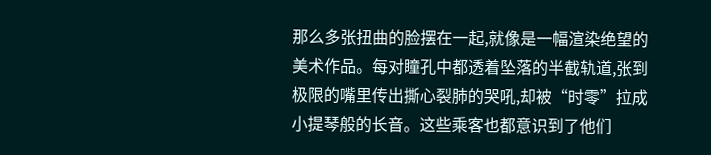那么多张扭曲的脸摆在一起,就像是一幅渲染绝望的美术作品。每对瞳孔中都透着坠落的半截轨道,张到极限的嘴里传出撕心裂肺的哭吼,却被“时零”拉成小提琴般的长音。这些乘客也都意识到了他们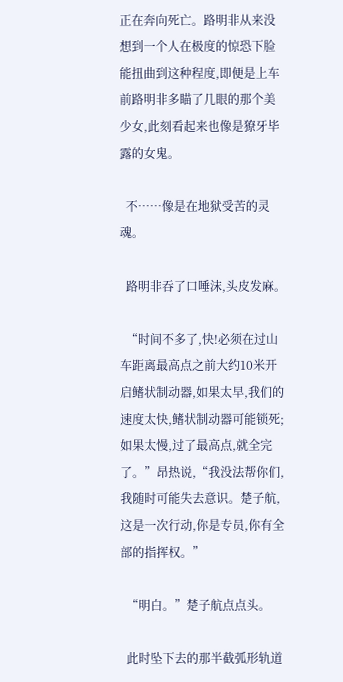正在奔向死亡。路明非从来没想到一个人在极度的惊恐下脸能扭曲到这种程度,即便是上车前路明非多瞄了几眼的那个美少女,此刻看起来也像是獠牙毕露的女鬼。

  不……像是在地狱受苦的灵魂。

  路明非吞了口唾沫,头皮发麻。

  “时间不多了,快!必须在过山车距离最高点之前大约10米开启鳍状制动器,如果太早,我们的速度太快,鳍状制动器可能锁死;如果太慢,过了最高点,就全完了。”昂热说,“我没法帮你们,我随时可能失去意识。楚子航,这是一次行动,你是专员,你有全部的指挥权。”

  “明白。”楚子航点点头。

  此时坠下去的那半截弧形轨道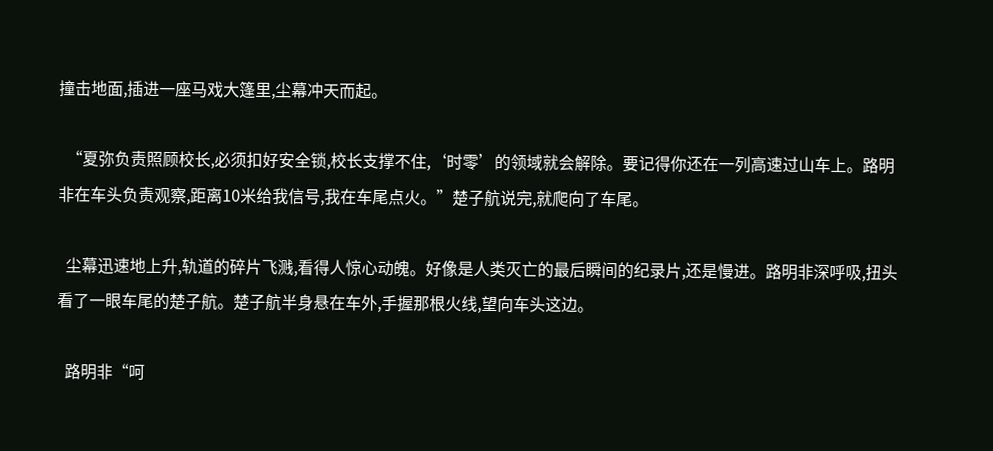撞击地面,插进一座马戏大篷里,尘幕冲天而起。

  “夏弥负责照顾校长,必须扣好安全锁,校长支撑不住,‘时零’的领域就会解除。要记得你还在一列高速过山车上。路明非在车头负责观察,距离10米给我信号,我在车尾点火。”楚子航说完,就爬向了车尾。

  尘幕迅速地上升,轨道的碎片飞溅,看得人惊心动魄。好像是人类灭亡的最后瞬间的纪录片,还是慢进。路明非深呼吸,扭头看了一眼车尾的楚子航。楚子航半身悬在车外,手握那根火线,望向车头这边。

  路明非“呵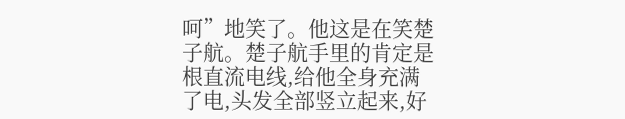呵”地笑了。他这是在笑楚子航。楚子航手里的肯定是根直流电线,给他全身充满了电,头发全部竖立起来,好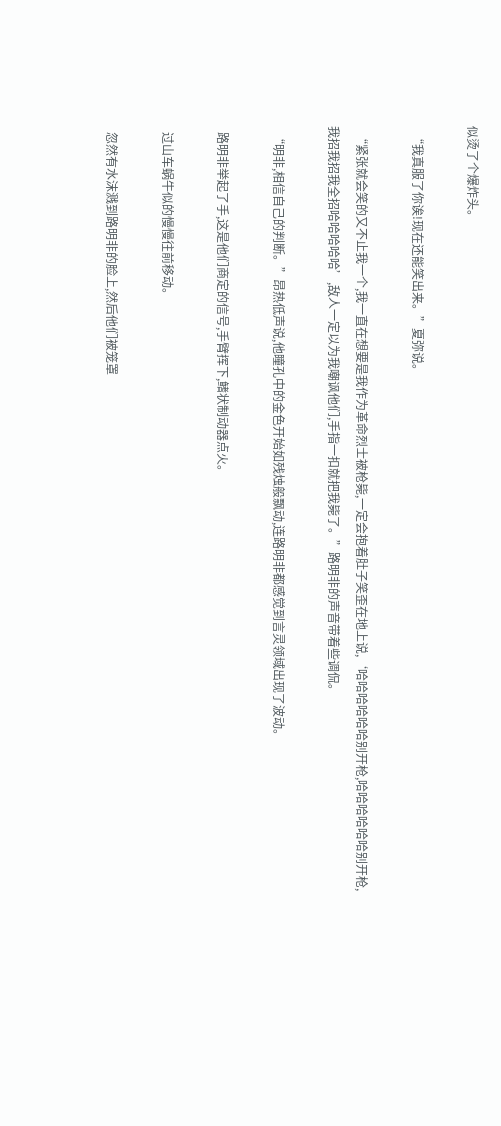似烫了个爆炸头。

  “我真服了你诶!现在还能笑出来。”夏弥说。

  “紧张就会笑的又不止我一个,我一直在想要是我作为革命烈士被枪毙,一定会抱着肚子笑歪在地上说,‘哈哈哈哈哈哈别开枪,哈哈哈哈哈哈别开枪,我招我招我全招哈哈哈哈哈’,敌人一定以为我嘲讽他们,手指一扣就把我毙了。”路明非的声音带着些调侃。

  “明非,相信自己的判断。”昂热低声说,他瞳孔中的金色开始如残烛般飘动,连路明非都感觉到言灵领域出现了波动。

  路明非举起了手,这是他们商定的信号,手臂挥下,鳍状制动器点火。

  过山车蜗牛似的慢慢往前移动。

  忽然有水沫溅到路明非的脸上,然后他们被笼罩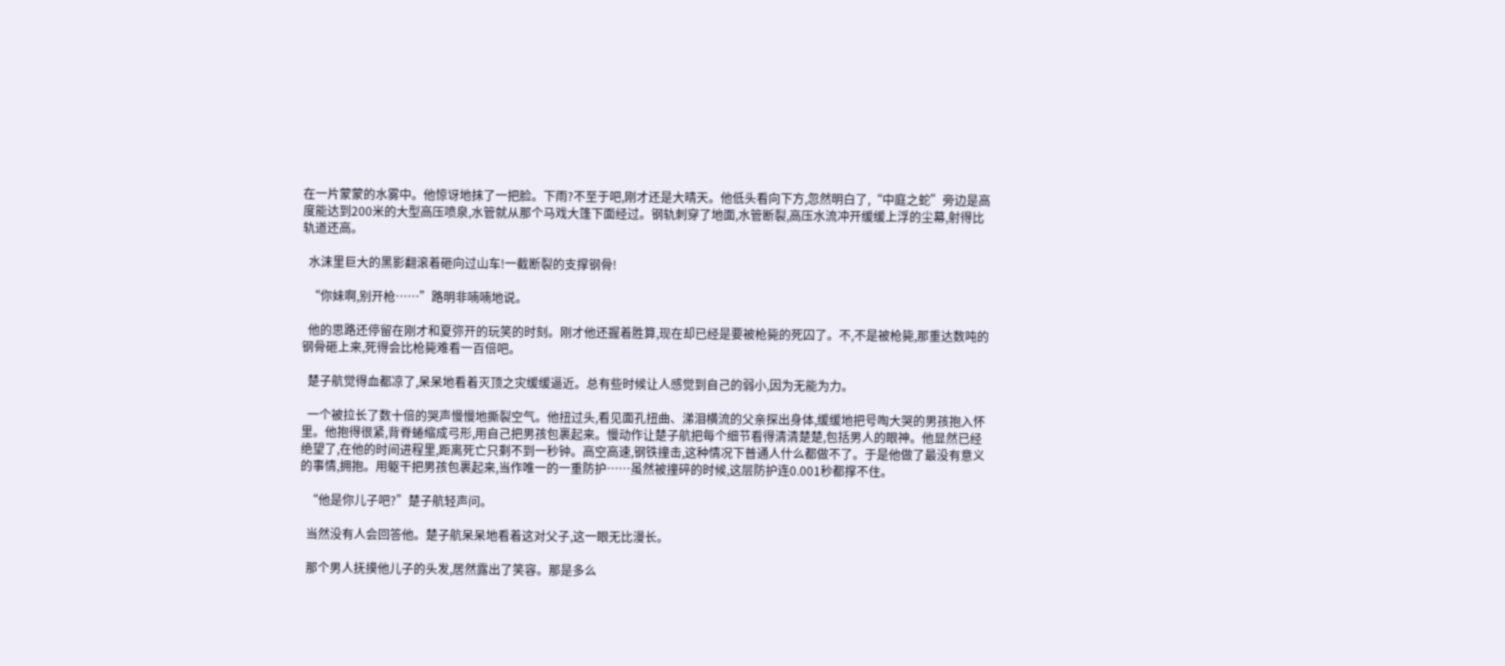在一片蒙蒙的水雾中。他惊讶地抹了一把脸。下雨?不至于吧,刚才还是大晴天。他低头看向下方,忽然明白了,“中庭之蛇”旁边是高度能达到200米的大型高压喷泉,水管就从那个马戏大篷下面经过。钢轨刺穿了地面,水管断裂,高压水流冲开缓缓上浮的尘幕,射得比轨道还高。

  水沫里巨大的黑影翻滚着砸向过山车!一截断裂的支撑钢骨!

  “你妹啊,别开枪……”路明非喃喃地说。

  他的思路还停留在刚才和夏弥开的玩笑的时刻。刚才他还握着胜算,现在却已经是要被枪毙的死囚了。不,不是被枪毙,那重达数吨的钢骨砸上来,死得会比枪毙难看一百倍吧。

  楚子航觉得血都凉了,呆呆地看着灭顶之灾缓缓逼近。总有些时候让人感觉到自己的弱小,因为无能为力。

  一个被拉长了数十倍的哭声慢慢地撕裂空气。他扭过头,看见面孔扭曲、涕泪横流的父亲探出身体,缓缓地把号啕大哭的男孩抱入怀里。他抱得很紧,背脊蜷缩成弓形,用自己把男孩包裹起来。慢动作让楚子航把每个细节看得清清楚楚,包括男人的眼神。他显然已经绝望了,在他的时间进程里,距离死亡只剩不到一秒钟。高空高速,钢铁撞击,这种情况下普通人什么都做不了。于是他做了最没有意义的事情,拥抱。用躯干把男孩包裹起来,当作唯一的一重防护……虽然被撞碎的时候,这层防护连0.001秒都撑不住。

  “他是你儿子吧?”楚子航轻声问。

  当然没有人会回答他。楚子航呆呆地看着这对父子,这一眼无比漫长。

  那个男人抚摸他儿子的头发,居然露出了笑容。那是多么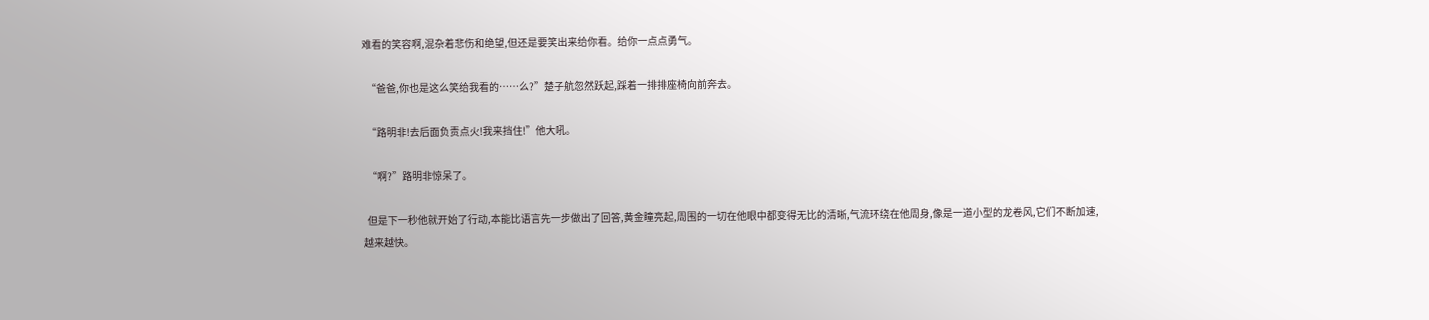难看的笑容啊,混杂着悲伤和绝望,但还是要笑出来给你看。给你一点点勇气。

  “爸爸,你也是这么笑给我看的……么?”楚子航忽然跃起,踩着一排排座椅向前奔去。

  “路明非!去后面负责点火!我来挡住!”他大吼。

  “啊?”路明非惊呆了。

  但是下一秒他就开始了行动,本能比语言先一步做出了回答,黄金瞳亮起,周围的一切在他眼中都变得无比的清晰,气流环绕在他周身,像是一道小型的龙卷风,它们不断加速,越来越快。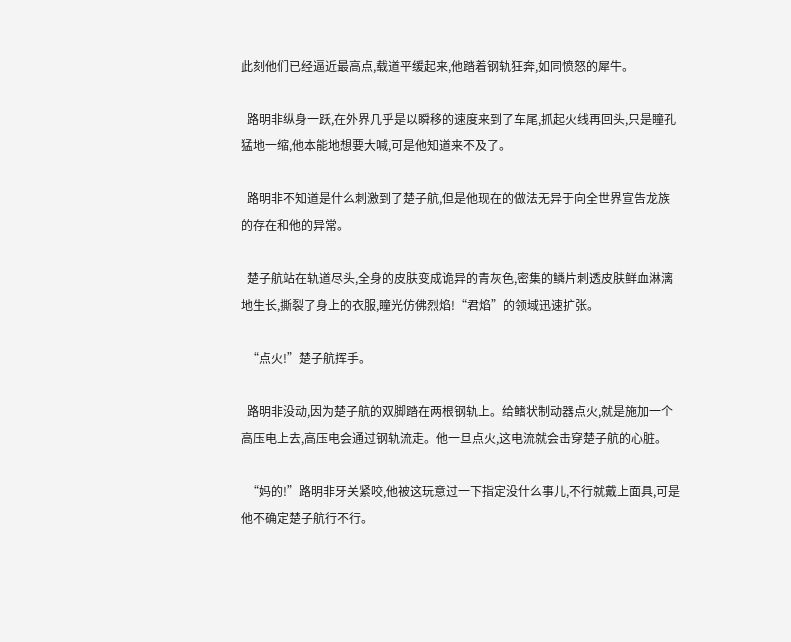此刻他们已经逼近最高点,载道平缓起来,他踏着钢轨狂奔,如同愤怒的犀牛。

  路明非纵身一跃,在外界几乎是以瞬移的速度来到了车尾,抓起火线再回头,只是瞳孔猛地一缩,他本能地想要大喊,可是他知道来不及了。

  路明非不知道是什么刺激到了楚子航,但是他现在的做法无异于向全世界宣告龙族的存在和他的异常。

  楚子航站在轨道尽头,全身的皮肤变成诡异的青灰色,密集的鳞片刺透皮肤鲜血淋漓地生长,撕裂了身上的衣服,瞳光仿佛烈焰!“君焰”的领域迅速扩张。

  “点火!”楚子航挥手。

  路明非没动,因为楚子航的双脚踏在两根钢轨上。给鳍状制动器点火,就是施加一个高压电上去,高压电会通过钢轨流走。他一旦点火,这电流就会击穿楚子航的心脏。

  “妈的!”路明非牙关紧咬,他被这玩意过一下指定没什么事儿,不行就戴上面具,可是他不确定楚子航行不行。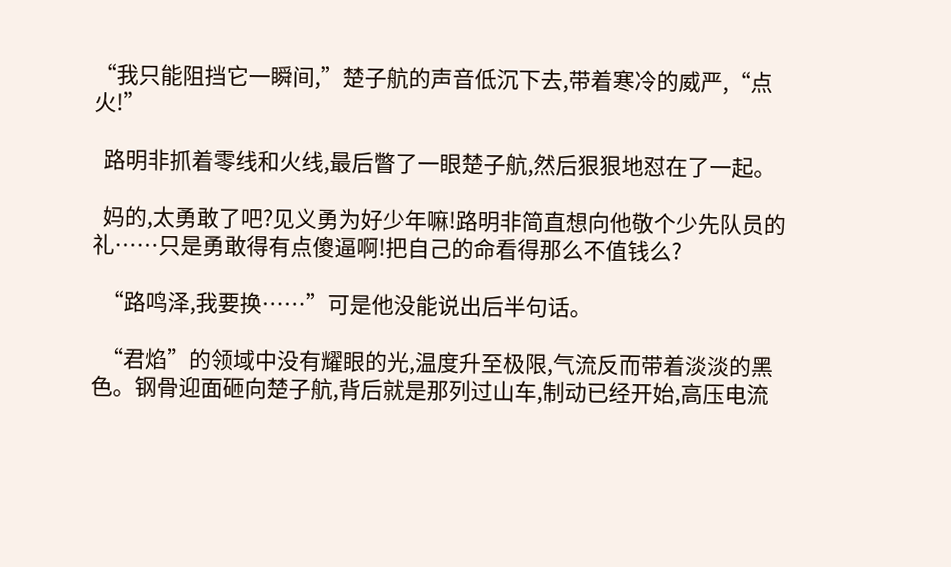“我只能阻挡它一瞬间,”楚子航的声音低沉下去,带着寒冷的威严,“点火!”

  路明非抓着零线和火线,最后瞥了一眼楚子航,然后狠狠地怼在了一起。

  妈的,太勇敢了吧?见义勇为好少年嘛!路明非简直想向他敬个少先队员的礼……只是勇敢得有点傻逼啊!把自己的命看得那么不值钱么?

  “路鸣泽,我要换……”可是他没能说出后半句话。

  “君焰”的领域中没有耀眼的光,温度升至极限,气流反而带着淡淡的黑色。钢骨迎面砸向楚子航,背后就是那列过山车,制动已经开始,高压电流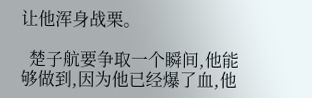让他浑身战栗。

  楚子航要争取一个瞬间,他能够做到,因为他已经爆了血,他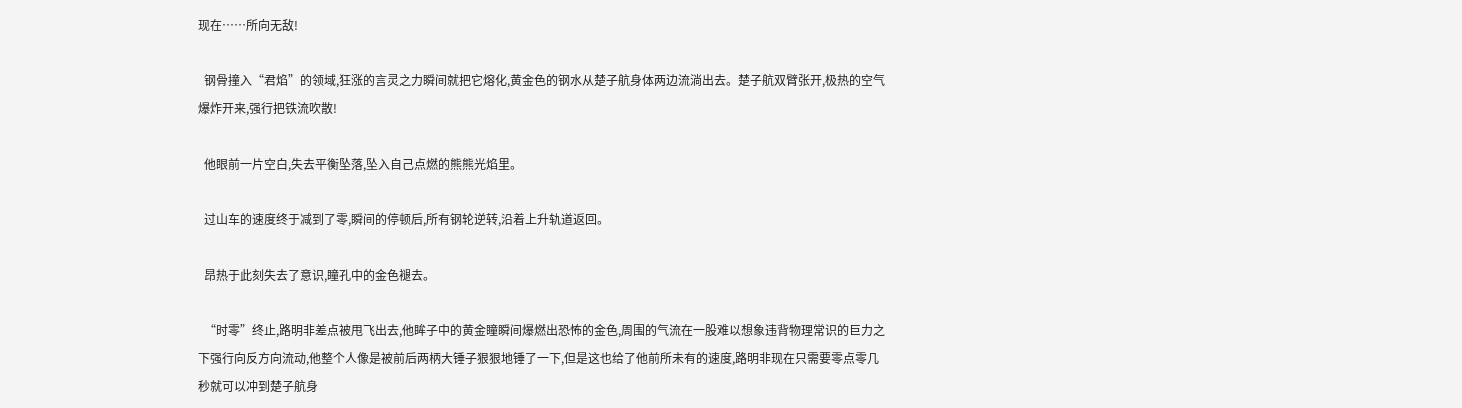现在……所向无敌!

  钢骨撞入“君焰”的领域,狂涨的言灵之力瞬间就把它熔化,黄金色的钢水从楚子航身体两边流淌出去。楚子航双臂张开,极热的空气爆炸开来,强行把铁流吹散!

  他眼前一片空白,失去平衡坠落,坠入自己点燃的熊熊光焰里。

  过山车的速度终于减到了零,瞬间的停顿后,所有钢轮逆转,沿着上升轨道返回。

  昂热于此刻失去了意识,瞳孔中的金色褪去。

  “时零”终止,路明非差点被甩飞出去,他眸子中的黄金瞳瞬间爆燃出恐怖的金色,周围的气流在一股难以想象违背物理常识的巨力之下强行向反方向流动,他整个人像是被前后两柄大锤子狠狠地锤了一下,但是这也给了他前所未有的速度,路明非现在只需要零点零几秒就可以冲到楚子航身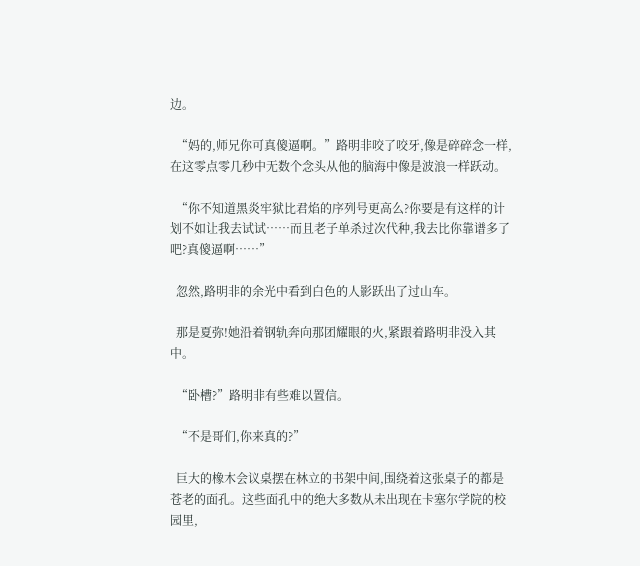边。

  “妈的,师兄你可真傻逼啊。”路明非咬了咬牙,像是碎碎念一样,在这零点零几秒中无数个念头从他的脑海中像是波浪一样跃动。

  “你不知道黑炎牢狱比君焰的序列号更高么?你要是有这样的计划不如让我去试试……而且老子单杀过次代种,我去比你靠谱多了吧?真傻逼啊……”

  忽然,路明非的余光中看到白色的人影跃出了过山车。

  那是夏弥!她沿着钢轨奔向那团耀眼的火,紧跟着路明非没入其中。

  “卧槽?”路明非有些难以置信。

  “不是哥们,你来真的?”

  巨大的橡木会议桌摆在林立的书架中间,围绕着这张桌子的都是苍老的面孔。这些面孔中的绝大多数从未出现在卡塞尔学院的校园里,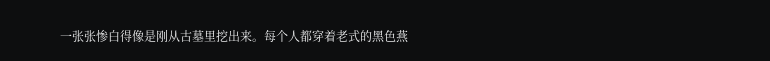一张张惨白得像是刚从古墓里挖出来。每个人都穿着老式的黑色燕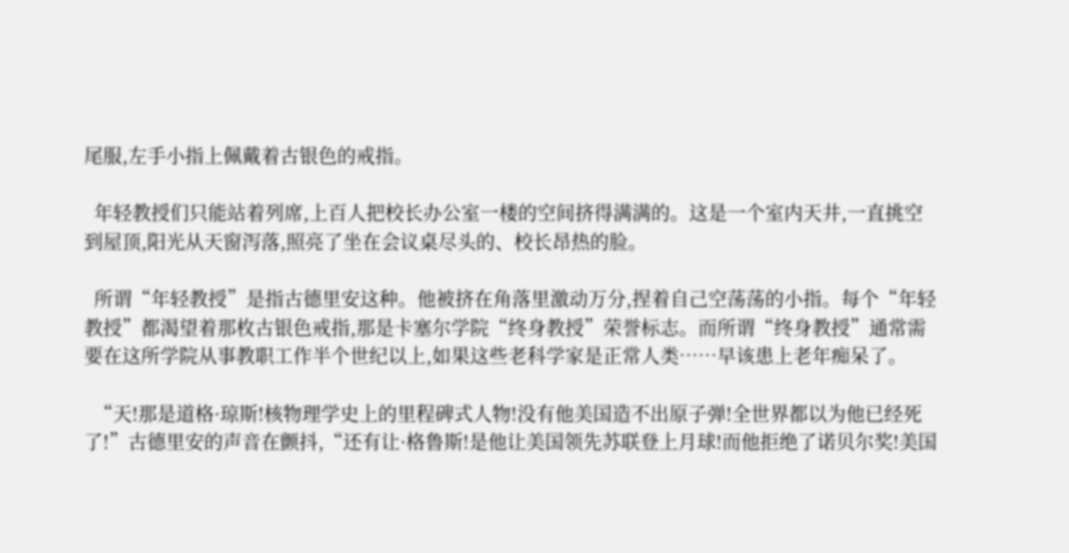尾服,左手小指上佩戴着古银色的戒指。

  年轻教授们只能站着列席,上百人把校长办公室一楼的空间挤得满满的。这是一个室内天井,一直挑空到屋顶,阳光从天窗泻落,照亮了坐在会议桌尽头的、校长昂热的脸。

  所谓“年轻教授”是指古德里安这种。他被挤在角落里激动万分,捏着自己空荡荡的小指。每个“年轻教授”都渴望着那枚古银色戒指,那是卡塞尔学院“终身教授”荣誉标志。而所谓“终身教授”通常需要在这所学院从事教职工作半个世纪以上,如果这些老科学家是正常人类……早该患上老年痴呆了。

  “天!那是道格·琼斯!核物理学史上的里程碑式人物!没有他美国造不出原子弹!全世界都以为他已经死了!”古德里安的声音在颤抖,“还有让·格鲁斯!是他让美国领先苏联登上月球!而他拒绝了诺贝尔奖!美国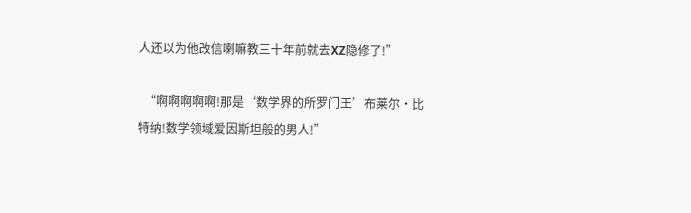人还以为他改信喇嘛教三十年前就去XZ隐修了!”

  “啊啊啊啊啊!那是‘数学界的所罗门王’布莱尔·比特纳!数学领域爱因斯坦般的男人!”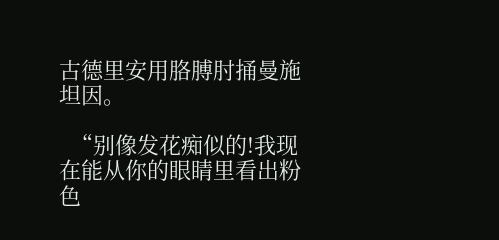古德里安用胳膊肘捅曼施坦因。

  “别像发花痴似的!我现在能从你的眼睛里看出粉色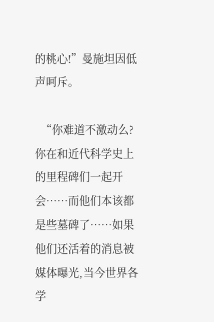的桃心!”曼施坦因低声呵斥。

  “你难道不激动么?你在和近代科学史上的里程碑们一起开会……而他们本该都是些墓碑了……如果他们还活着的消息被媒体曝光,当今世界各学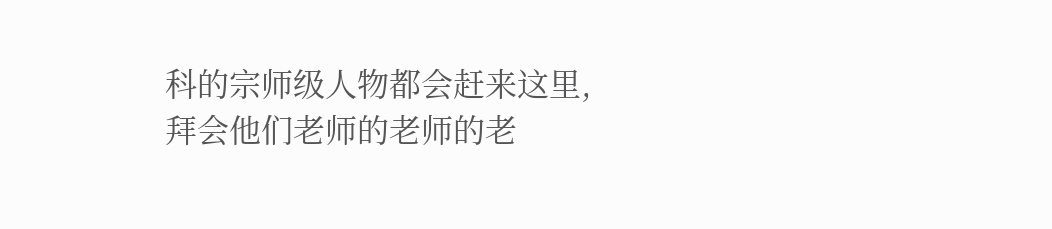科的宗师级人物都会赶来这里,拜会他们老师的老师的老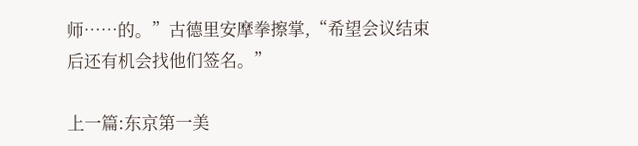师……的。”古德里安摩拳擦掌,“希望会议结束后还有机会找他们签名。”

上一篇:东京第一美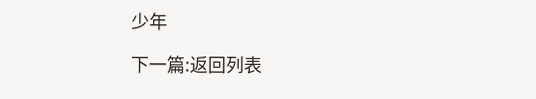少年

下一篇:返回列表